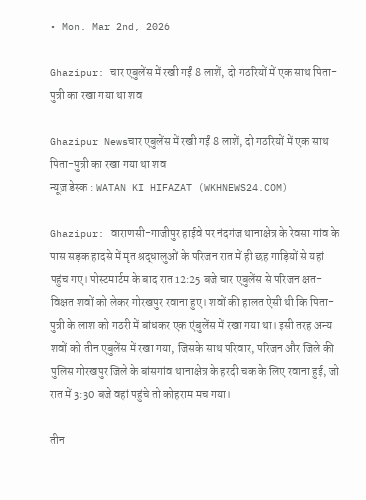• Mon. Mar 2nd, 2026

Ghazipur: चार एबुलेंस में रखी गईं 8 लाशें, दो गठरियों में एक साथ पिता-पुत्री का रखा गया था शव

Ghazipur Newsचार एबुलेंस में रखी गईं 8 लाशें, दो गठरियों में एक साथ पिता-पुत्री का रखा गया था शव
न्यूज़ डेस्क : WATAN KI HIFAZAT (WKHNEWS24.COM)

Ghazipur: वाराणसी-गाजीपुर हाईवे पर नंदगंज थानाक्षेत्र के रेवसा गांव के पास सड़क हादसे में मृत श्रद्धालुओं के परिजन रात में ही छह गाड़ियों से यहां पहुंच गए। पोस्टमार्टम के बाद रात 12:25 बजे चार एबुलेंस से परिजन क्षत-विक्षत शवों को लेकर गोरखपुर रवाना हुए। शवों की हालत ऐसी थी कि पिता-पुत्री के लाश को गठरी में बांधकर एक एंबुलेंस में रखा गया था। इसी तरह अन्य शवों को तीन एबुलेंस में रखा गया, जिसके साथ परिवार, परिजन और जिले की पुलिस गोरखपुर जिले के बांसगांव थानाक्षेत्र के हरदी चक के लिए रवाना हुई, जो रात में 3:30 बजे वहां पहुंचे तो कोहराम मच गया।

तीन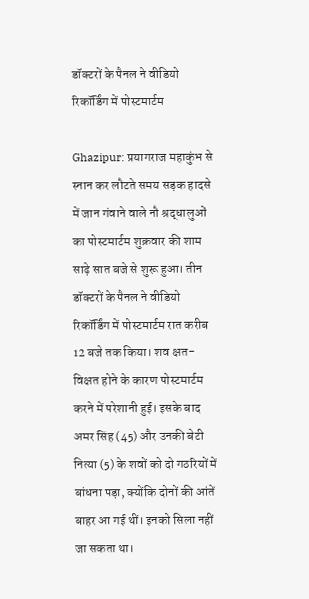डॉक्टरों के पैनल ने वीडियो रिकॉर्डिंग में पोस्टमार्टम

Ghazipur: प्रयागराज महाकुंभ से स्नान कर लौटते समय सड़क हादसे में जान गंवाने वाले नौ श्रद्धालुओं का पोस्टमार्टम शुक्रवार की शाम साढ़े सात बजे से शुरू हुआ। तीन डॉक्टरों के पैनल ने वीडियो रिकॉर्डिंग में पोस्टमार्टम रात करीब 12 बजे तक किया। शव क्षत-विक्षत होने के कारण पोस्टमार्टम करने में परेशानी हुई। इसके बाद अमर सिंह (45) और उनकी बेटी नित्या (5) के शवों को दो गठरियों में बांधना पड़ा, क्योंकि दोनों की आंतें बाहर आ गई थीं। इनको सिला नहीं जा सकता था।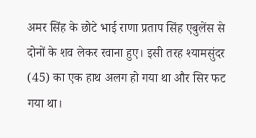अमर सिंह के छोटे भाई राणा प्रताप सिंह एबुलेंस से दोनों के शव लेकर रवाना हुए। इसी तरह श्यामसुंदर (45) का एक हाथ अलग हो गया था और सिर फट गया था।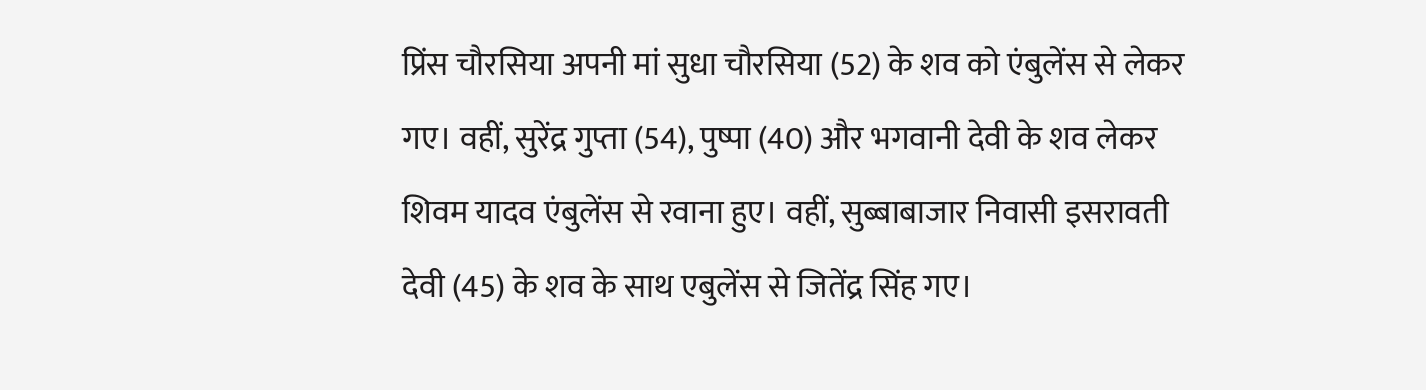प्रिंस चौरसिया अपनी मां सुधा चौरसिया (52) के शव को एंबुलेंस से लेकर गए। वहीं, सुरेंद्र गुप्ता (54), पुष्पा (40) और भगवानी देवी के शव लेकर शिवम यादव एंबुलेंस से रवाना हुए। वहीं, सुब्बाबाजार निवासी इसरावती देवी (45) के शव के साथ एबुलेंस से जितेंद्र सिंह गए।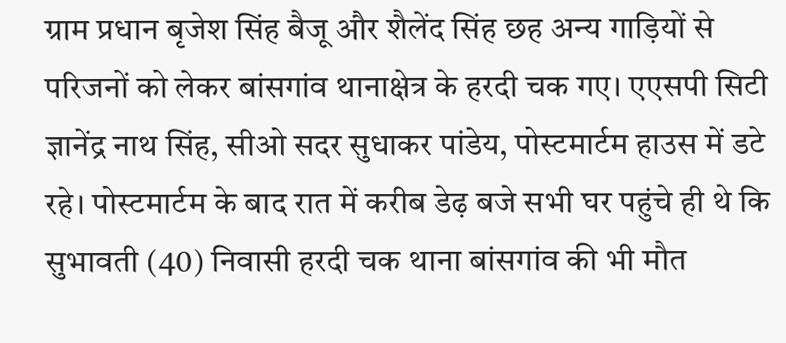ग्राम प्रधान बृजेश सिंह बैजू और शैलेंद सिंह छह अन्य गाड़ियों से परिजनों को लेकर बांसगांव थानाक्षेत्र के हरदी चक गए। एएसपी सिटी ज्ञानेंद्र नाथ सिंह, सीओ सदर सुधाकर पांडेय, पोस्टमार्टम हाउस में डटे रहे। पोस्टमार्टम के बाद रात में करीब डेढ़ बजे सभी घर पहुंचे ही थे कि सुभावती (40) निवासी हरदी चक थाना बांसगांव की भी मौत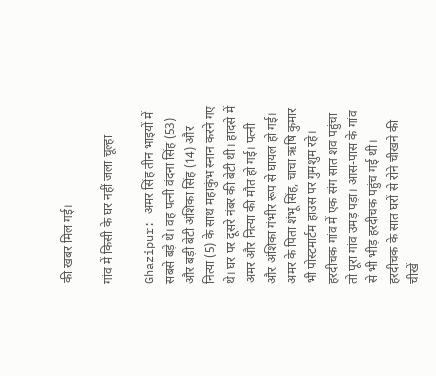की खबर मिल गई।

गांव में किसी के घर नहीं जला चूल्हा

Ghazipur: अमर सिंह तीन भाइयों में सबसे बड़े थे। वह पत्नी वंदना सिंह (53) और बड़ी बेटी अंशिका सिंह (14) और नित्या (5) के साथ महाकुंभ स्नान करने गए थे। घर पर दूसरे नंबर की बेटी थी। हादसे में अमर और नित्या की मौत हो गई। पत्नी और अंशिका गंभीर रूप से घायल हो गई। अमर के पिता शंभू सिंह, चाचा ऋषि कुमार भी पोस्टमार्टम हाउस पर गुमशुम रहे। हरदीचक गांव में एक संग सात शव पहुंचा तो पूरा गांव उमड़ पड़ा। आस-पास के गांव से भी भीड़ हरदीचक पहुंच गई थी। हरदीचक के सात घरों से रोने चीखने की चीखें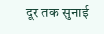दूर तक सुनाई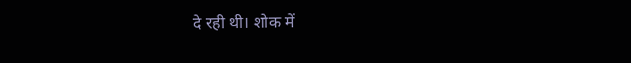दे रही थी। शोक में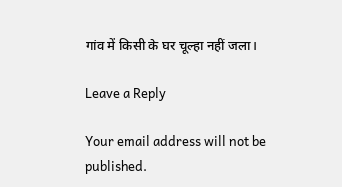गांव में किसी के घर चूल्हा नहीं जला।

Leave a Reply

Your email address will not be published.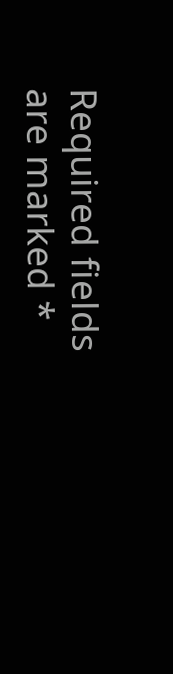Required fields are marked *